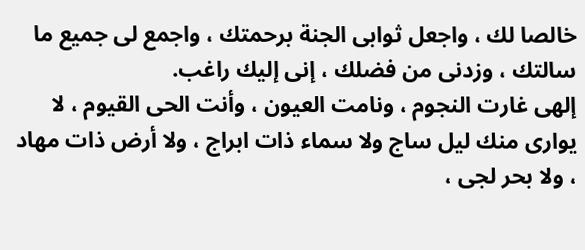خالصا لك ، واجعل ثوابى الجنة برحمتك ، واجمع لى جميع ما سالتك ، وزدنى من فضلك ، إنى إليك راغب.
إلهى غارت النجوم ، ونامت العيون ، وأنت الحى القيوم ، لا يوارى منك ليل ساج ولا سماء ذات ابراج ، ولا أرض ذات مهاد ، ولا بحر لجى ،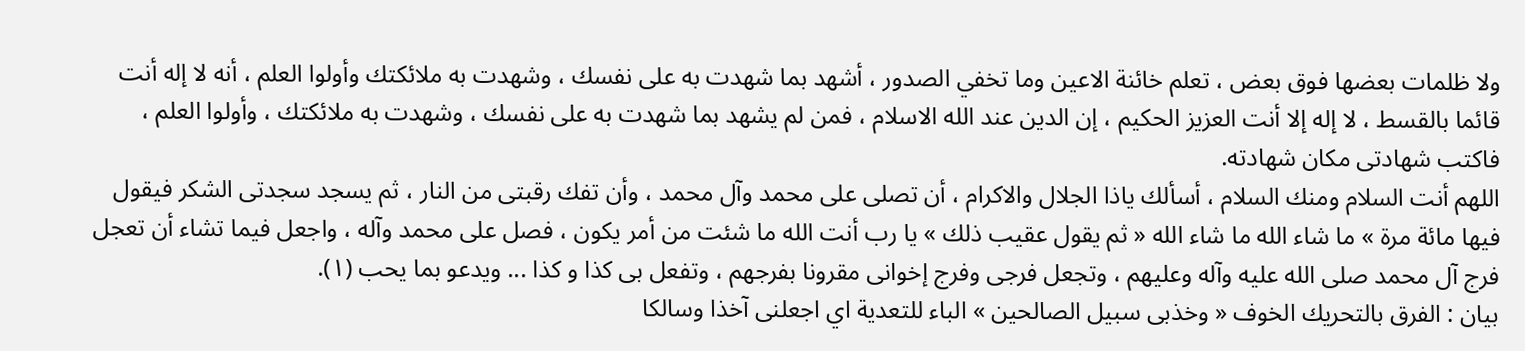ولا ظلمات بعضها فوق بعض ، تعلم خائنة الاعين وما تخفي الصدور ، أشهد بما شهدت به على نفسك ، وشهدت به ملائكتك وأولوا العلم ، أنه لا إله أنت قائما بالقسط ، لا إله إلا أنت العزيز الحكيم ، إن الدين عند الله الاسلام ، فمن لم يشهد بما شهدت به على نفسك ، وشهدت به ملائكتك ، وأولوا العلم ، فاكتب شهادتى مكان شهادته.
اللهم أنت السلام ومنك السلام ، أسألك ياذا الجلال والاكرام ، أن تصلى على محمد وآل محمد ، وأن تفك رقبتى من النار ، ثم يسجد سجدتى الشكر فيقول فيها مائة مرة » ما شاء الله ما شاء الله « ثم يقول عقيب ذلك » يا رب أنت الله ما شئت من أمر يكون ، فصل على محمد وآله ، واجعل فيما تشاء أن تعجل فرج آل محمد صلى الله عليه وآله وعليهم ، وتجعل فرجى وفرج إخوانى مقرونا بفرجهم ، وتفعل بى كذا و كذا ... ويدعو بما يحب (١).
بيان : الفرق بالتحريك الخوف « وخذبى سبيل الصالحين » الباء للتعدية اي اجعلنى آخذا وسالكا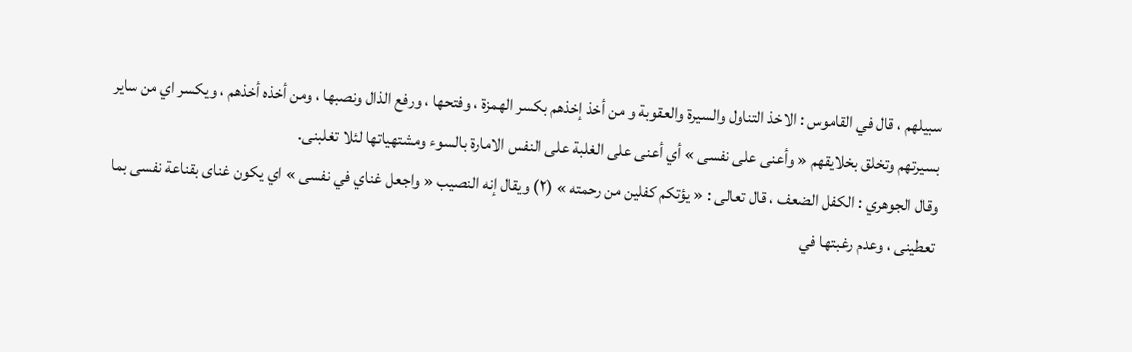سبيلهم ، قال في القاموس : الاخذ التناول والسيرة والعقوبة و من أخذ إخذهم بكسر الهمزة ، وفتحها ، ورفع الذال ونصبها ، ومن أخذه أخذهم ، ويكسر اي من ساير بسيرتهم وتخلق بخلايقهم « وأعنى على نفسى » أي أعنى على الغلبة على النفس الامارة بالسوء ومشتهياتها لئلا تغلبنى.
وقال الجوهري : الكفل الضعف ، قال تعالى : « يؤتكم كفلين من رحمته » (٢) ويقال إنه النصيب « واجعل غناي في نفسى » اي يكون غناى بقناعة نفسى بما تعطينى ، وعدم رغبتها في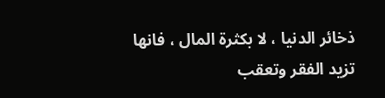ذخائر الدنيا ، لا بكثرة المال ، فانها تزيد الفقر وتعقب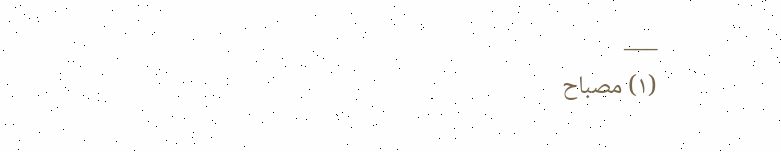___
(١) مصباح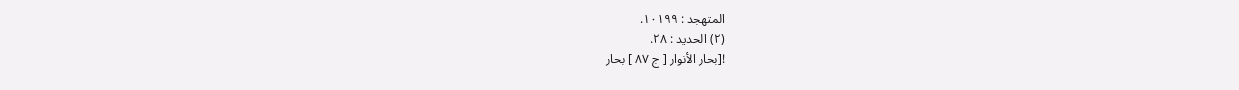المتهجد : ١٠١٩٩.
(٢) الحديد : ٢٨.
![بحار الأنوار [ ج ٨٧ ] بحار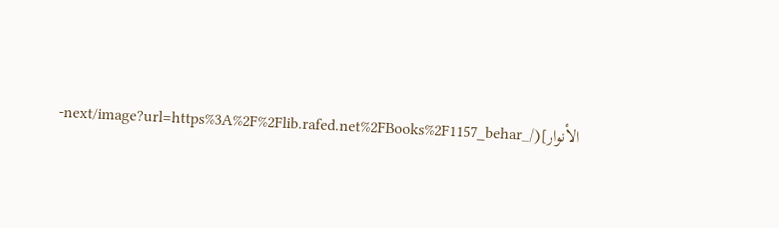الأنوار](/_next/image?url=https%3A%2F%2Flib.rafed.net%2FBooks%2F1157_behar-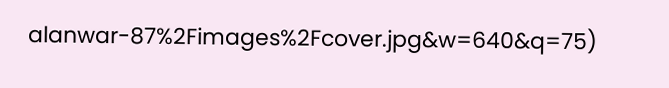alanwar-87%2Fimages%2Fcover.jpg&w=640&q=75)